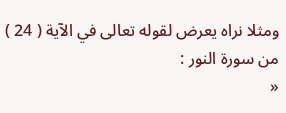ومثلا نراه يعرض لقوله تعالى في الآية ( 24 ) من سورة النور :
«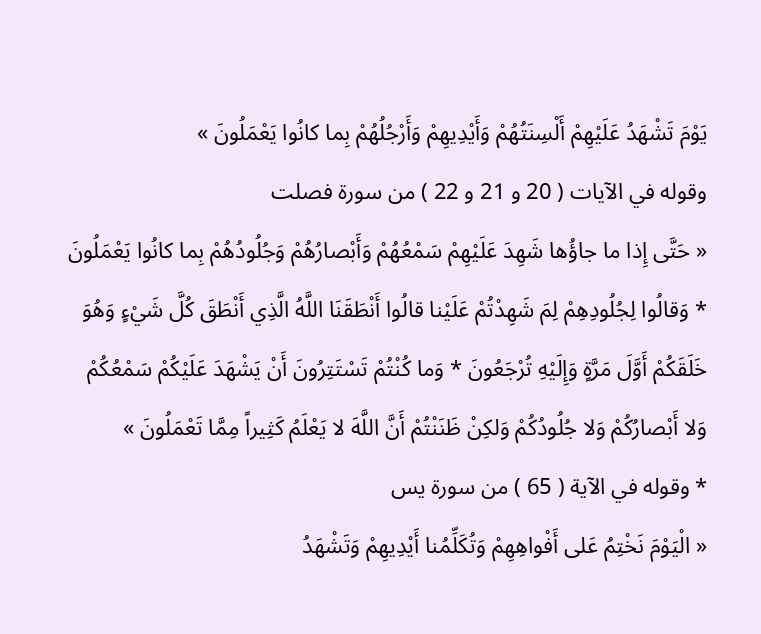يَوْمَ تَشْهَدُ عَلَيْهِمْ أَلْسِنَتُهُمْ وَأَيْدِيهِمْ وَأَرْجُلُهُمْ بِما كانُوا يَعْمَلُونَ »
وقوله في الآيات ( 20 و 21 و 22 ) من سورة فصلت
« حَتَّى إِذا ما جاؤُها شَهِدَ عَلَيْهِمْ سَمْعُهُمْ وَأَبْصارُهُمْ وَجُلُودُهُمْ بِما كانُوا يَعْمَلُونَ * وَقالُوا لِجُلُودِهِمْ لِمَ شَهِدْتُمْ عَلَيْنا قالُوا أَنْطَقَنَا اللَّهُ الَّذِي أَنْطَقَ كُلَّ شَيْءٍ وَهُوَ خَلَقَكُمْ أَوَّلَ مَرَّةٍ وَإِلَيْهِ تُرْجَعُونَ * وَما كُنْتُمْ تَسْتَتِرُونَ أَنْ يَشْهَدَ عَلَيْكُمْ سَمْعُكُمْ وَلا أَبْصارُكُمْ وَلا جُلُودُكُمْ وَلكِنْ ظَنَنْتُمْ أَنَّ اللَّهَ لا يَعْلَمُ كَثِيراً مِمَّا تَعْمَلُونَ »
* وقوله في الآية ( 65 ) من سورة يس
« الْيَوْمَ نَخْتِمُ عَلى أَفْواهِهِمْ وَتُكَلِّمُنا أَيْدِيهِمْ وَتَشْهَدُ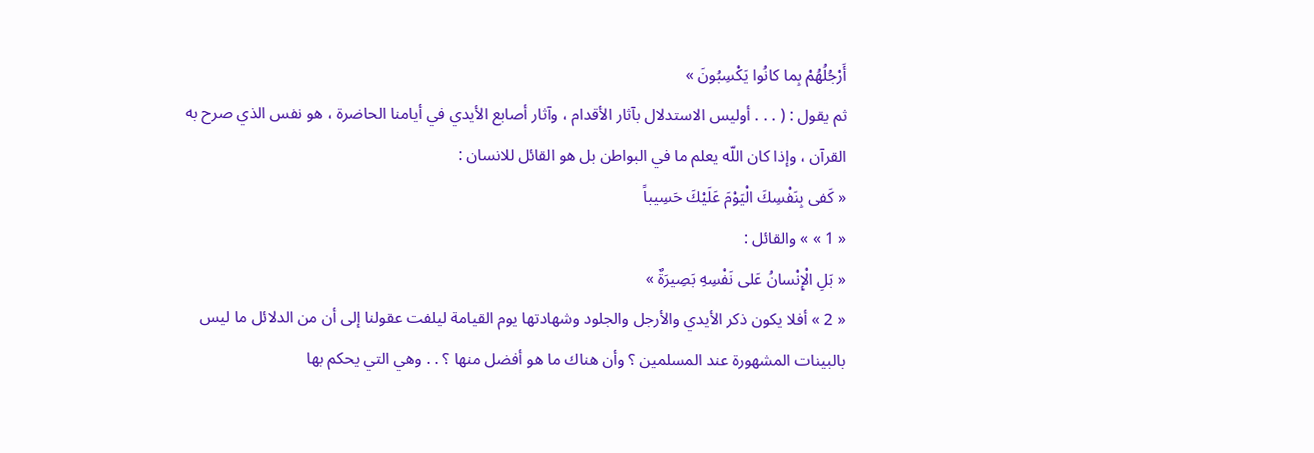أَرْجُلُهُمْ بِما كانُوا يَكْسِبُونَ »
ثم يقول : ( . . . أوليس الاستدلال بآثار الأقدام ، وآثار أصابع الأيدي في أيامنا الحاضرة ، هو نفس الذي صرح به القرآن ، وإذا كان اللّه يعلم ما في البواطن بل هو القائل للانسان :
« كَفى بِنَفْسِكَ الْيَوْمَ عَلَيْكَ حَسِيباً
« 1 » » والقائل :
« بَلِ الْإِنْسانُ عَلى نَفْسِهِ بَصِيرَةٌ »
« 2 » أفلا يكون ذكر الأيدي والأرجل والجلود وشهادتها يوم القيامة ليلفت عقولنا إلى أن من الدلائل ما ليس بالبينات المشهورة عند المسلمين ؟ وأن هناك ما هو أفضل منها ؟ . . وهي التي يحكم بها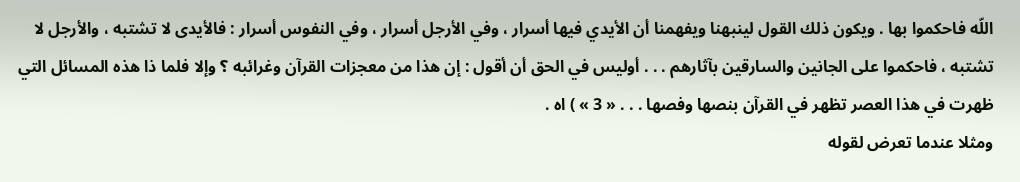اللّه فاحكموا بها . ويكون ذلك القول لينبهنا ويفهمنا أن الأيدي فيها أسرار ، وفي الأرجل أسرار ، وفي النفوس أسرار : فالأيدى لا تشتبه ، والأرجل لا تشتبه ، فاحكموا على الجانين والسارقين بآثارهم . . . أوليس في الحق أن أقول : إن هذا من معجزات القرآن وغرائبه ؟ وإلا فلما ذا هذه المسائل التي ظهرت في هذا العصر تظهر في القرآن بنصها وفصها . . . « 3 » ) اه .
ومثلا عندما تعرض لقوله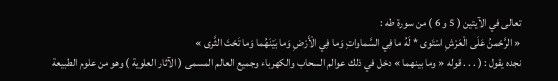تعالى في الآيتين ( 5 و 6 ) من سورة طه :
« الرَّحْمنُ عَلَى الْعَرْشِ اسْتَوى * لَهُ ما فِي السَّماواتِ وَما فِي الْأَرْضِ وَما بَيْنَهُما وَما تَحْتَ الثَّرى »
نجده يقول : ( . . . قوله « وما بينهما » دخل في ذلك عوالم السحاب والكهرباء وجميع العالم المسمى ( الآثار العلوية ) وهو من علوم الطبيعة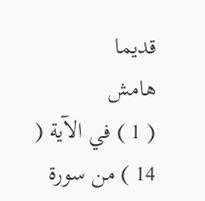قديما
هامش
( 1 ) في الآية ( 14 ) من سورة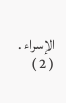الإسراء .
( 2 )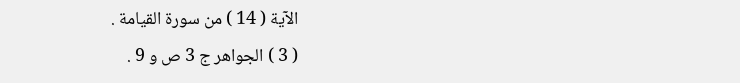الآية ( 14 ) من سورة القيامة .
( 3 ) الجواهر ج 3 ص و 9 .